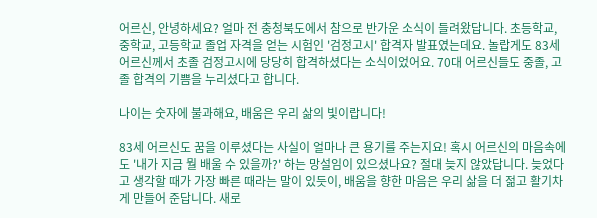어르신, 안녕하세요? 얼마 전 충청북도에서 참으로 반가운 소식이 들려왔답니다. 초등학교, 중학교, 고등학교 졸업 자격을 얻는 시험인 '검정고시' 합격자 발표였는데요. 놀랍게도 83세 어르신께서 초졸 검정고시에 당당히 합격하셨다는 소식이었어요. 70대 어르신들도 중졸, 고졸 합격의 기쁨을 누리셨다고 합니다.

나이는 숫자에 불과해요, 배움은 우리 삶의 빛이랍니다!

83세 어르신도 꿈을 이루셨다는 사실이 얼마나 큰 용기를 주는지요! 혹시 어르신의 마음속에도 '내가 지금 뭘 배울 수 있을까?' 하는 망설임이 있으셨나요? 절대 늦지 않았답니다. 늦었다고 생각할 때가 가장 빠른 때라는 말이 있듯이, 배움을 향한 마음은 우리 삶을 더 젊고 활기차게 만들어 준답니다. 새로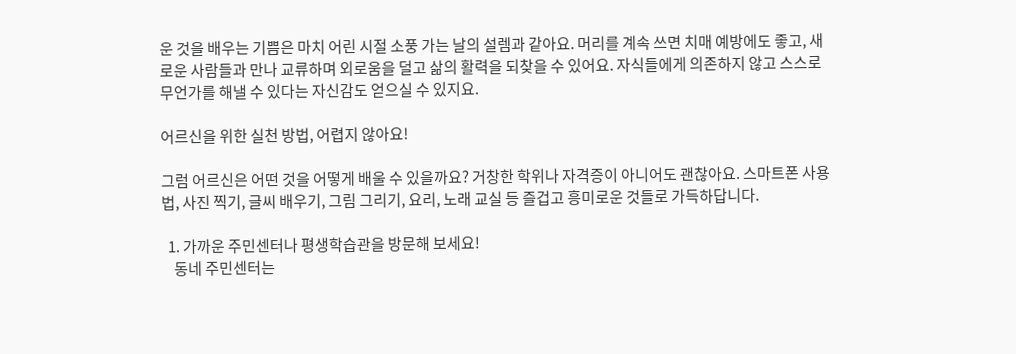운 것을 배우는 기쁨은 마치 어린 시절 소풍 가는 날의 설렘과 같아요. 머리를 계속 쓰면 치매 예방에도 좋고, 새로운 사람들과 만나 교류하며 외로움을 덜고 삶의 활력을 되찾을 수 있어요. 자식들에게 의존하지 않고 스스로 무언가를 해낼 수 있다는 자신감도 얻으실 수 있지요.

어르신을 위한 실천 방법, 어렵지 않아요!

그럼 어르신은 어떤 것을 어떻게 배울 수 있을까요? 거창한 학위나 자격증이 아니어도 괜찮아요. 스마트폰 사용법, 사진 찍기, 글씨 배우기, 그림 그리기, 요리, 노래 교실 등 즐겁고 흥미로운 것들로 가득하답니다.

  1. 가까운 주민센터나 평생학습관을 방문해 보세요!
    동네 주민센터는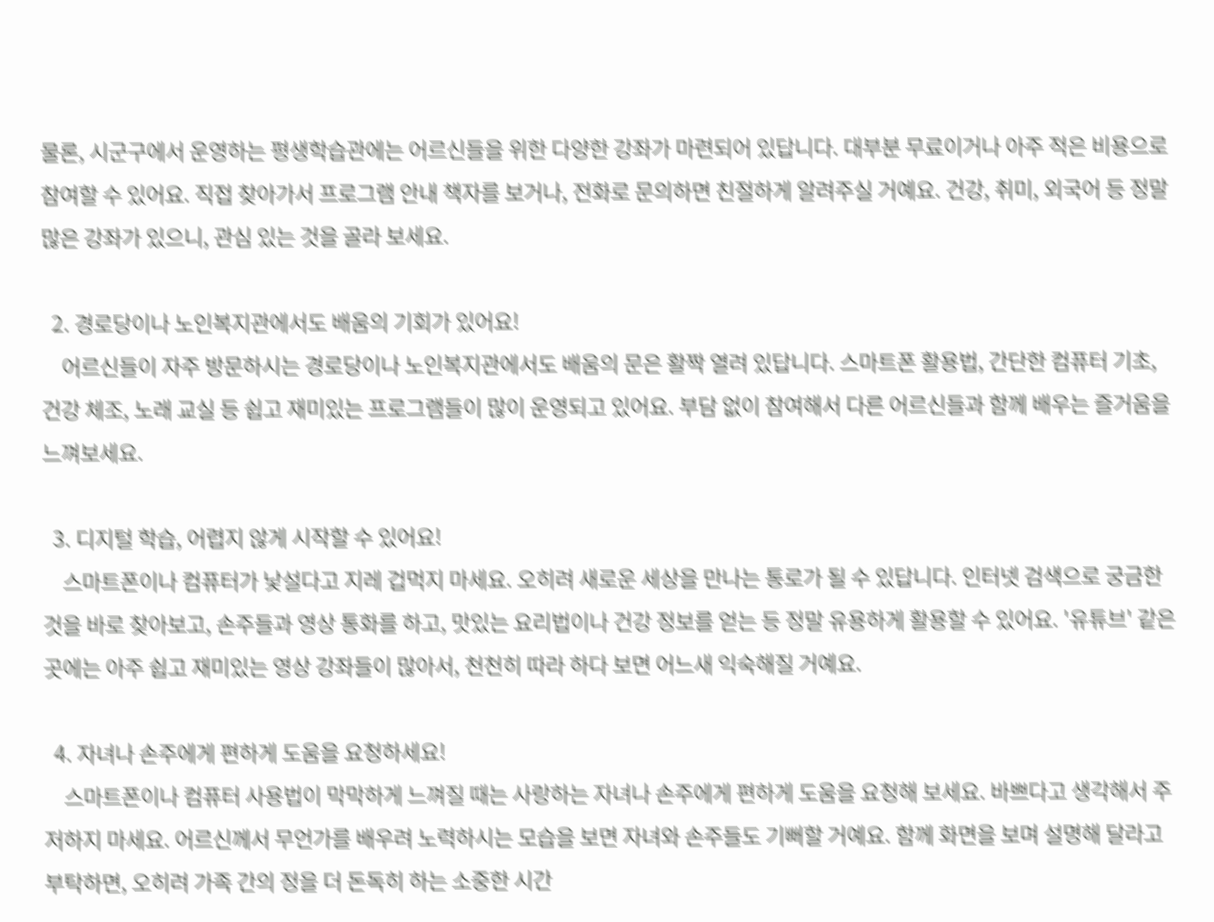물론, 시군구에서 운영하는 평생학습관에는 어르신들을 위한 다양한 강좌가 마련되어 있답니다. 대부분 무료이거나 아주 적은 비용으로 참여할 수 있어요. 직접 찾아가서 프로그램 안내 책자를 보거나, 전화로 문의하면 친절하게 알려주실 거예요. 건강, 취미, 외국어 등 정말 많은 강좌가 있으니, 관심 있는 것을 골라 보세요.

  2. 경로당이나 노인복지관에서도 배움의 기회가 있어요!
    어르신들이 자주 방문하시는 경로당이나 노인복지관에서도 배움의 문은 활짝 열려 있답니다. 스마트폰 활용법, 간단한 컴퓨터 기초, 건강 체조, 노래 교실 등 쉽고 재미있는 프로그램들이 많이 운영되고 있어요. 부담 없이 참여해서 다른 어르신들과 함께 배우는 즐거움을 느껴보세요.

  3. 디지털 학습, 어렵지 않게 시작할 수 있어요!
    스마트폰이나 컴퓨터가 낯설다고 지레 겁먹지 마세요. 오히려 새로운 세상을 만나는 통로가 될 수 있답니다. 인터넷 검색으로 궁금한 것을 바로 찾아보고, 손주들과 영상 통화를 하고, 맛있는 요리법이나 건강 정보를 얻는 등 정말 유용하게 활용할 수 있어요. '유튜브' 같은 곳에는 아주 쉽고 재미있는 영상 강좌들이 많아서, 천천히 따라 하다 보면 어느새 익숙해질 거예요.

  4. 자녀나 손주에게 편하게 도움을 요청하세요!
    스마트폰이나 컴퓨터 사용법이 막막하게 느껴질 때는 사랑하는 자녀나 손주에게 편하게 도움을 요청해 보세요. 바쁘다고 생각해서 주저하지 마세요. 어르신께서 무언가를 배우려 노력하시는 모습을 보면 자녀와 손주들도 기뻐할 거예요. 함께 화면을 보며 설명해 달라고 부탁하면, 오히려 가족 간의 정을 더 돈독히 하는 소중한 시간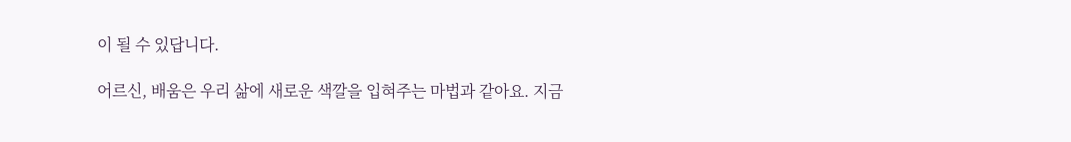이 될 수 있답니다.

어르신, 배움은 우리 삶에 새로운 색깔을 입혀주는 마법과 같아요. 지금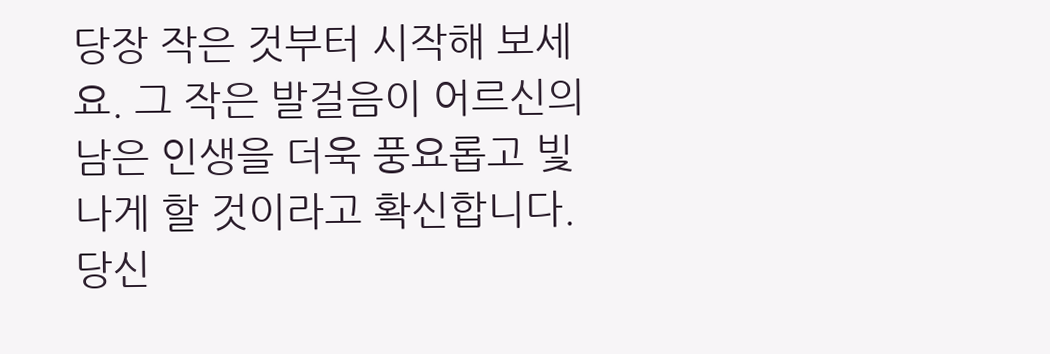당장 작은 것부터 시작해 보세요. 그 작은 발걸음이 어르신의 남은 인생을 더욱 풍요롭고 빛나게 할 것이라고 확신합니다. 당신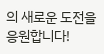의 새로운 도전을 응원합니다!